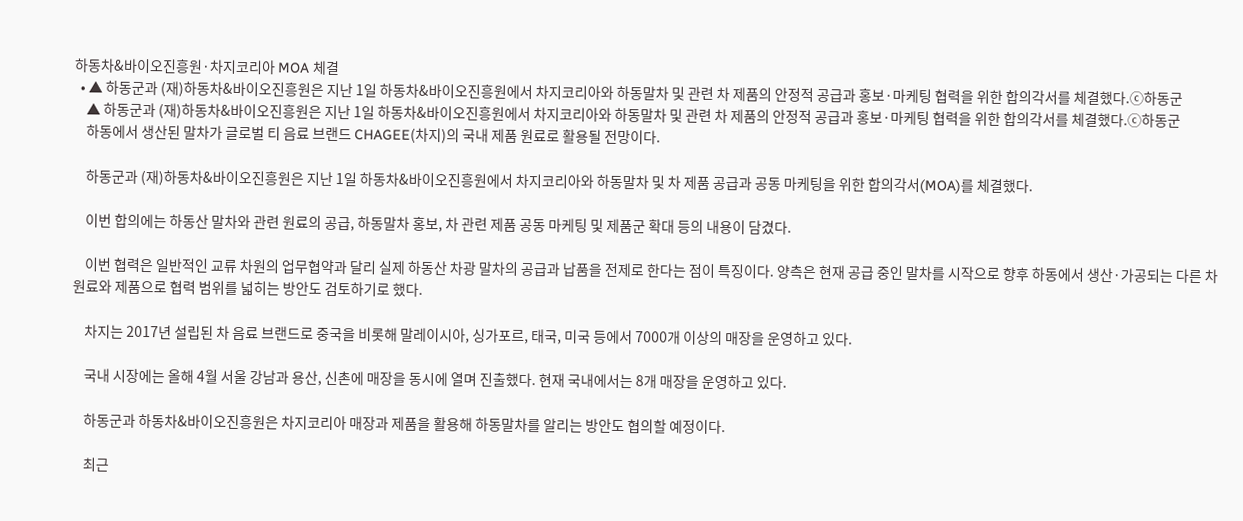하동차&바이오진흥원·차지코리아 MOA 체결
  • ▲ 하동군과 (재)하동차&바이오진흥원은 지난 1일 하동차&바이오진흥원에서 차지코리아와 하동말차 및 관련 차 제품의 안정적 공급과 홍보·마케팅 협력을 위한 합의각서를 체결했다.ⓒ하동군
    ▲ 하동군과 (재)하동차&바이오진흥원은 지난 1일 하동차&바이오진흥원에서 차지코리아와 하동말차 및 관련 차 제품의 안정적 공급과 홍보·마케팅 협력을 위한 합의각서를 체결했다.ⓒ하동군
    하동에서 생산된 말차가 글로벌 티 음료 브랜드 CHAGEE(차지)의 국내 제품 원료로 활용될 전망이다.

    하동군과 (재)하동차&바이오진흥원은 지난 1일 하동차&바이오진흥원에서 차지코리아와 하동말차 및 차 제품 공급과 공동 마케팅을 위한 합의각서(MOA)를 체결했다.

    이번 합의에는 하동산 말차와 관련 원료의 공급, 하동말차 홍보, 차 관련 제품 공동 마케팅 및 제품군 확대 등의 내용이 담겼다.

    이번 협력은 일반적인 교류 차원의 업무협약과 달리 실제 하동산 차광 말차의 공급과 납품을 전제로 한다는 점이 특징이다. 양측은 현재 공급 중인 말차를 시작으로 향후 하동에서 생산·가공되는 다른 차 원료와 제품으로 협력 범위를 넓히는 방안도 검토하기로 했다.

    차지는 2017년 설립된 차 음료 브랜드로 중국을 비롯해 말레이시아, 싱가포르, 태국, 미국 등에서 7000개 이상의 매장을 운영하고 있다.

    국내 시장에는 올해 4월 서울 강남과 용산, 신촌에 매장을 동시에 열며 진출했다. 현재 국내에서는 8개 매장을 운영하고 있다.

    하동군과 하동차&바이오진흥원은 차지코리아 매장과 제품을 활용해 하동말차를 알리는 방안도 협의할 예정이다.

    최근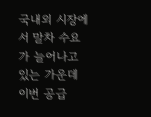국내외 시장에서 말차 수요가 늘어나고 있는 가운데 이번 공급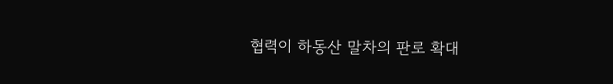협력이 하동산 말차의 판로 확대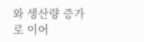와 생산량 증가로 이어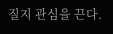질지 관심을 끈다.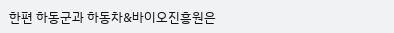한편 하동군과 하동차&바이오진흥원은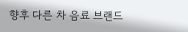향후 다른 차 음료 브랜드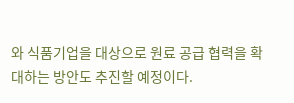와 식품기업을 대상으로 원료 공급 협력을 확대하는 방안도 추진할 예정이다.